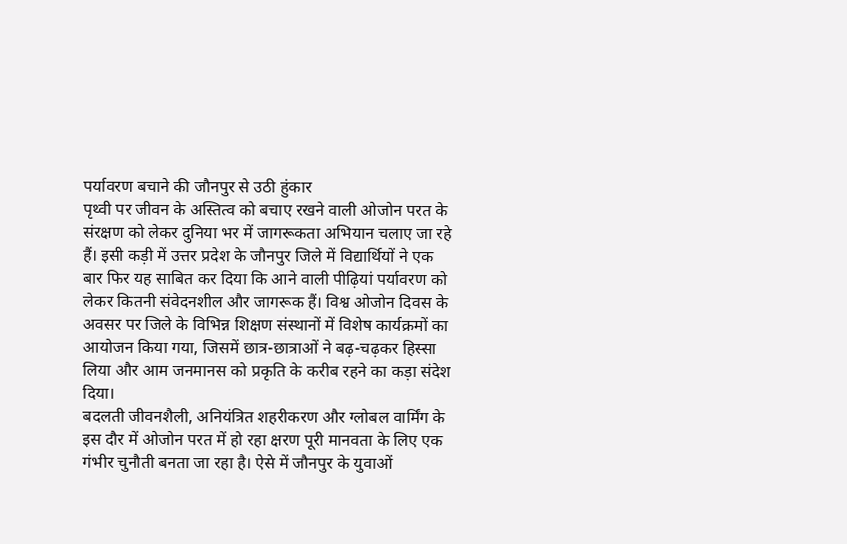पर्यावरण बचाने की जौनपुर से उठी हुंकार
पृथ्वी पर जीवन के अस्तित्व को बचाए रखने वाली ओजोन परत के संरक्षण को लेकर दुनिया भर में जागरूकता अभियान चलाए जा रहे हैं। इसी कड़ी में उत्तर प्रदेश के जौनपुर जिले में विद्यार्थियों ने एक बार फिर यह साबित कर दिया कि आने वाली पीढ़ियां पर्यावरण को लेकर कितनी संवेदनशील और जागरूक हैं। विश्व ओजोन दिवस के अवसर पर जिले के विभिन्न शिक्षण संस्थानों में विशेष कार्यक्रमों का आयोजन किया गया, जिसमें छात्र-छात्राओं ने बढ़-चढ़कर हिस्सा लिया और आम जनमानस को प्रकृति के करीब रहने का कड़ा संदेश दिया।
बदलती जीवनशैली, अनियंत्रित शहरीकरण और ग्लोबल वार्मिंग के इस दौर में ओजोन परत में हो रहा क्षरण पूरी मानवता के लिए एक गंभीर चुनौती बनता जा रहा है। ऐसे में जौनपुर के युवाओं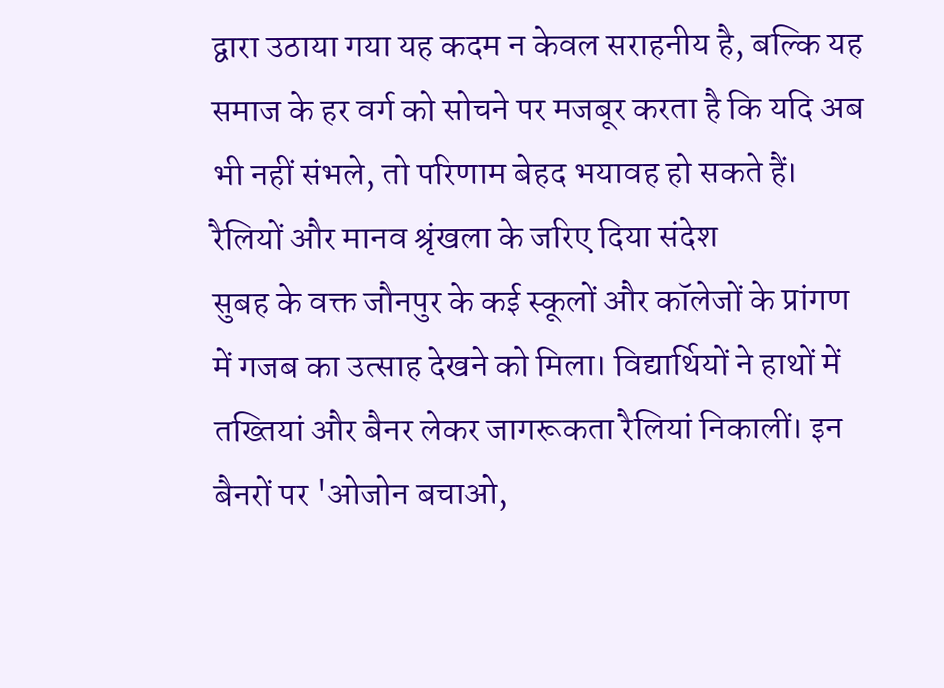द्वारा उठाया गया यह कदम न केवल सराहनीय है, बल्कि यह समाज के हर वर्ग को सोचने पर मजबूर करता है कि यदि अब भी नहीं संभले, तो परिणाम बेहद भयावह हो सकते हैं।
रैलियों और मानव श्रृंखला के जरिए दिया संदेश
सुबह के वक्त जौनपुर के कई स्कूलों और कॉलेजों के प्रांगण में गजब का उत्साह देखने को मिला। विद्यार्थियों ने हाथों में तख्तियां और बैनर लेकर जागरूकता रैलियां निकालीं। इन बैनरों पर 'ओजोन बचाओ,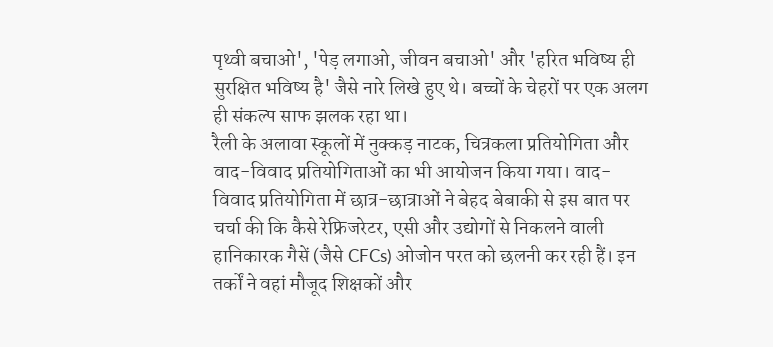पृथ्वी बचाओ', 'पेड़ लगाओ, जीवन बचाओ' और 'हरित भविष्य ही सुरक्षित भविष्य है' जैसे नारे लिखे हुए थे। बच्चों के चेहरों पर एक अलग ही संकल्प साफ झलक रहा था।
रैली के अलावा स्कूलों में नुक्कड़ नाटक, चित्रकला प्रतियोगिता और वाद-विवाद प्रतियोगिताओं का भी आयोजन किया गया। वाद-विवाद प्रतियोगिता में छात्र-छात्राओं ने बेहद बेबाकी से इस बात पर चर्चा की कि कैसे रेफ्रिजरेटर, एसी और उद्योगों से निकलने वाली हानिकारक गैसें (जैसे CFCs) ओजोन परत को छलनी कर रही हैं। इन तर्कों ने वहां मौजूद शिक्षकों और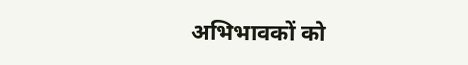अभिभावकों को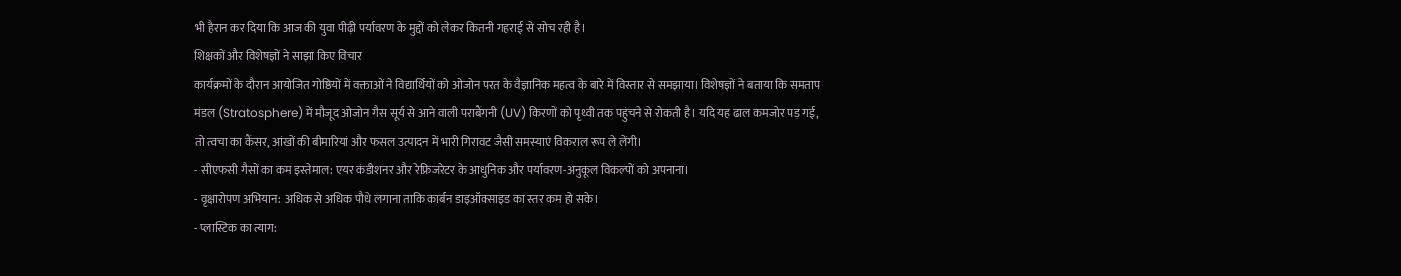भी हैरान कर दिया कि आज की युवा पीढ़ी पर्यावरण के मुद्दों को लेकर कितनी गहराई से सोच रही है।
शिक्षकों और विशेषज्ञों ने साझा किए विचार
कार्यक्रमों के दौरान आयोजित गोष्ठियों में वक्ताओं ने विद्यार्थियों को ओजोन परत के वैज्ञानिक महत्व के बारे में विस्तार से समझाया। विशेषज्ञों ने बताया कि समताप मंडल (Stratosphere) में मौजूद ओजोन गैस सूर्य से आने वाली पराबैंगनी (UV) किरणों को पृथ्वी तक पहुंचने से रोकती है। यदि यह ढाल कमजोर पड़ गई, तो त्वचा का कैंसर, आंखों की बीमारियां और फसल उत्पादन में भारी गिरावट जैसी समस्याएं विकराल रूप ले लेंगी।
- सीएफसी गैसों का कम इस्तेमाल: एयर कंडीशनर और रेफ्रिजरेटर के आधुनिक और पर्यावरण-अनुकूल विकल्पों को अपनाना।
- वृक्षारोपण अभियान: अधिक से अधिक पौधे लगाना ताकि कार्बन डाइऑक्साइड का स्तर कम हो सके।
- प्लास्टिक का त्याग: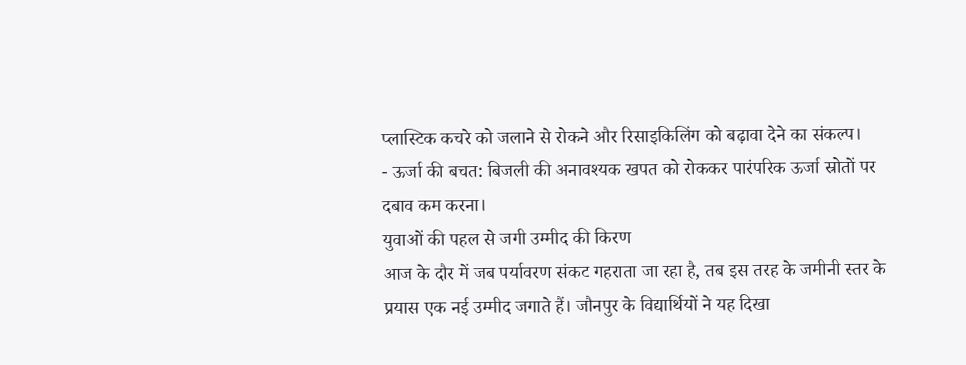प्लास्टिक कचरे को जलाने से रोकने और रिसाइकिलिंग को बढ़ावा देने का संकल्प।
- ऊर्जा की बचत: बिजली की अनावश्यक खपत को रोककर पारंपरिक ऊर्जा स्रोतों पर दबाव कम करना।
युवाओं की पहल से जगी उम्मीद की किरण
आज के दौर में जब पर्यावरण संकट गहराता जा रहा है, तब इस तरह के जमीनी स्तर के प्रयास एक नई उम्मीद जगाते हैं। जौनपुर के विद्यार्थियों ने यह दिखा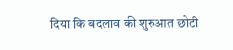दिया कि बदलाव की शुरुआत छोटी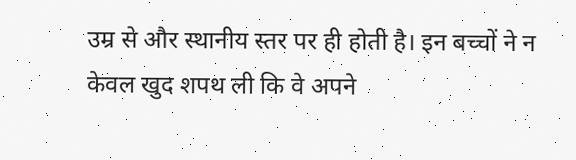उम्र से और स्थानीय स्तर पर ही होती है। इन बच्चों ने न केवल खुद शपथ ली कि वे अपने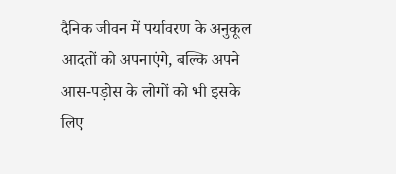दैनिक जीवन में पर्यावरण के अनुकूल आदतों को अपनाएंगे, बल्कि अपने आस-पड़ोस के लोगों को भी इसके लिए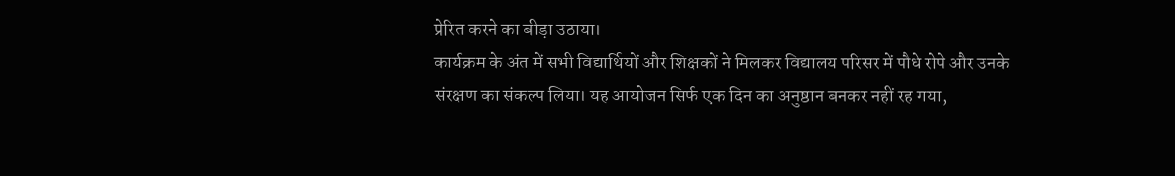प्रेरित करने का बीड़ा उठाया।
कार्यक्रम के अंत में सभी विद्यार्थियों और शिक्षकों ने मिलकर विद्यालय परिसर में पौधे रोपे और उनके संरक्षण का संकल्प लिया। यह आयोजन सिर्फ एक दिन का अनुष्ठान बनकर नहीं रह गया,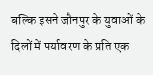बल्कि इसने जौनपुर के युवाओं के दिलों में पर्यावरण के प्रति एक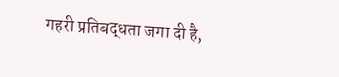गहरी प्रतिबद्धता जगा दी है,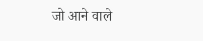जो आने वाले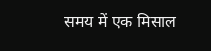समय में एक मिसाल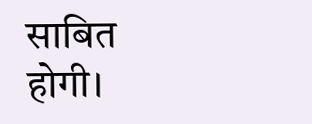साबित होगी।